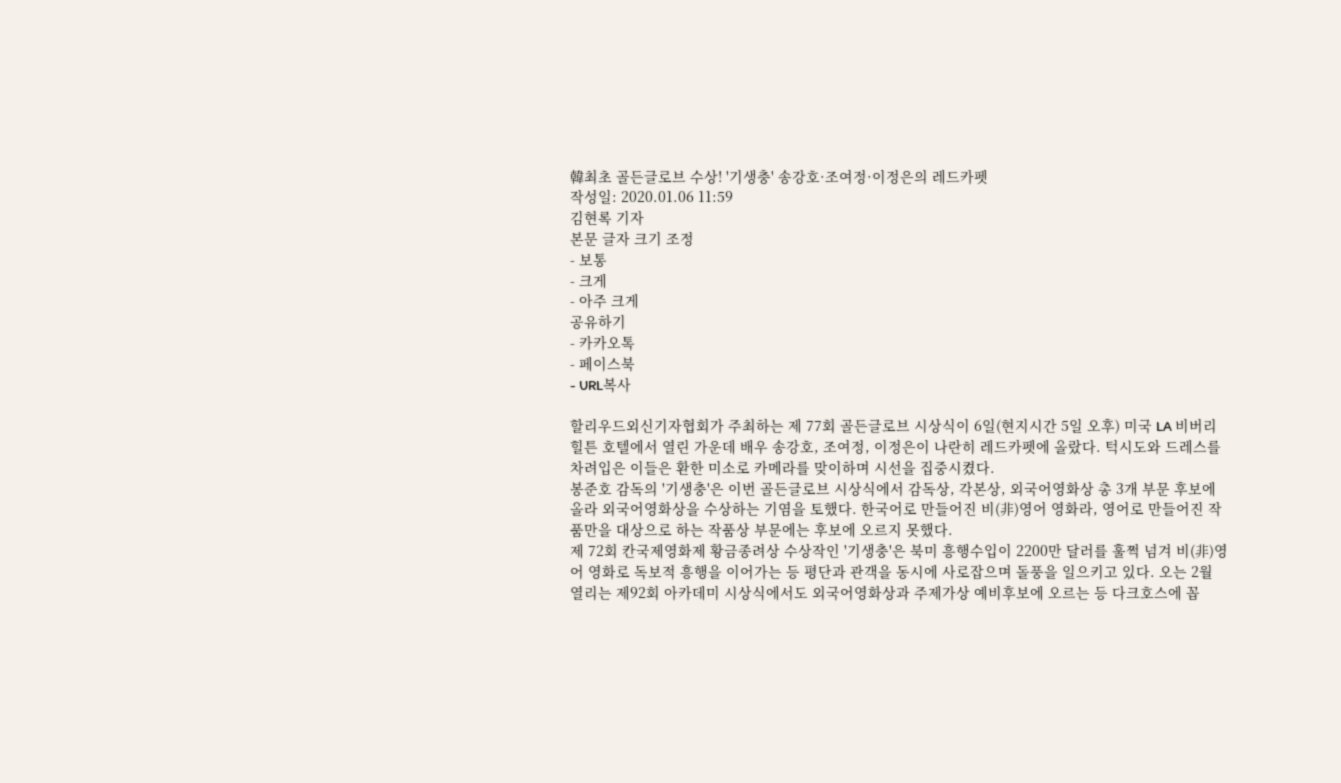韓최초 골든글로브 수상! '기생충' 송강호·조여정·이정은의 레드카펫
작성일: 2020.01.06 11:59
김현록 기자
본문 글자 크기 조정
- 보통
- 크게
- 아주 크게
공유하기
- 카카오톡
- 페이스북
- URL복사

할리우드외신기자협회가 주최하는 제 77회 골든글로브 시상식이 6일(현지시간 5일 오후) 미국 LA 비버리힐튼 호텔에서 열린 가운데 배우 송강호, 조여정, 이정은이 나란히 레드카펫에 올랐다. 턱시도와 드레스를 차려입은 이들은 환한 미소로 카메라를 맞이하며 시선을 집중시켰다.
봉준호 감독의 '기생충'은 이번 골든글로브 시상식에서 감독상, 각본상, 외국어영화상 총 3개 부문 후보에 올라 외국어영화상을 수상하는 기염을 토했다. 한국어로 만들어진 비(非)영어 영화라, 영어로 만들어진 작품만을 대상으로 하는 작품상 부문에는 후보에 오르지 못했다.
제 72회 칸국제영화제 황금종려상 수상작인 '기생충'은 북미 흥행수입이 2200만 달러를 훌쩍 넘겨 비(非)영어 영화로 독보적 흥행을 이어가는 등 평단과 관객을 동시에 사로잡으며 돌풍을 일으키고 있다. 오는 2월 열리는 제92회 아카데미 시상식에서도 외국어영화상과 주제가상 예비후보에 오르는 등 다크호스에 꼽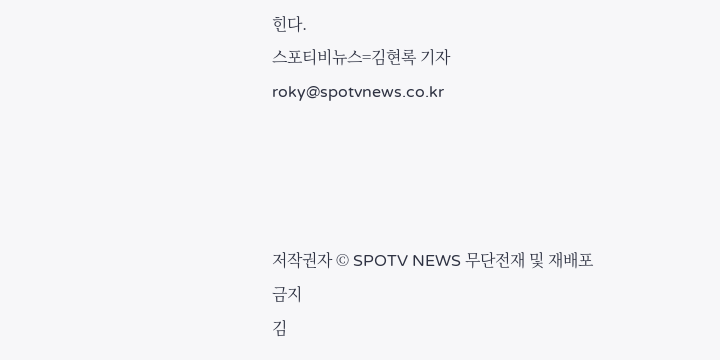힌다.
스포티비뉴스=김현록 기자 roky@spotvnews.co.kr




저작권자 © SPOTV NEWS 무단전재 및 재배포 금지
김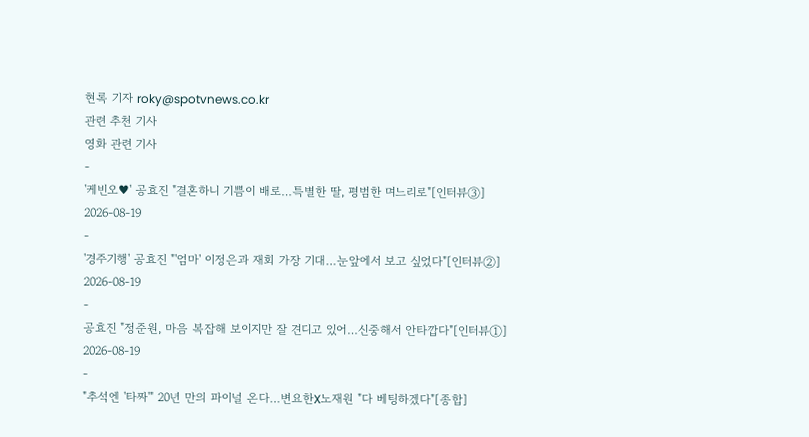현록 기자 roky@spotvnews.co.kr
관련 추천 기사
영화 관련 기사
-
'케빈오♥' 공효진 "결혼하니 기쁨이 배로…특별한 딸, 평범한 며느리로"[인터뷰③]
2026-08-19
-
'경주기행' 공효진 "'엄마' 이정은과 재회 가장 기대…눈앞에서 보고 싶었다"[인터뷰②]
2026-08-19
-
공효진 "정준원, 마음 복잡해 보이지만 잘 견디고 있어…신중해서 안타깝다"[인터뷰①]
2026-08-19
-
"추석엔 '타짜'" 20년 만의 파이널 온다…변요한X노재원 "다 베팅하겠다"[종합]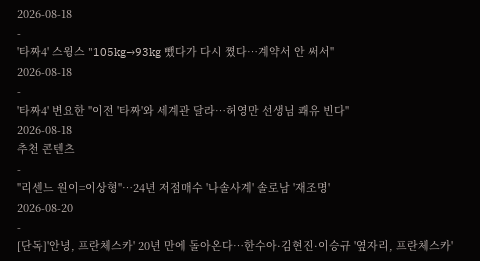2026-08-18
-
'타짜4' 스윙스 "105kg→93kg 뺐다가 다시 쪘다…계약서 안 써서"
2026-08-18
-
'타짜4' 변요한 "이전 '타짜'와 세계관 달라…허영만 선생님 쾌유 빈다"
2026-08-18
추천 콘텐츠
-
"리센느 원이=이상형"…24년 저점매수 '나솔사계' 솔로남 '재조명'
2026-08-20
-
[단독]'안녕, 프란체스카' 20년 만에 돌아온다…한수아·김현진·이승규 '옆자리, 프란체스카'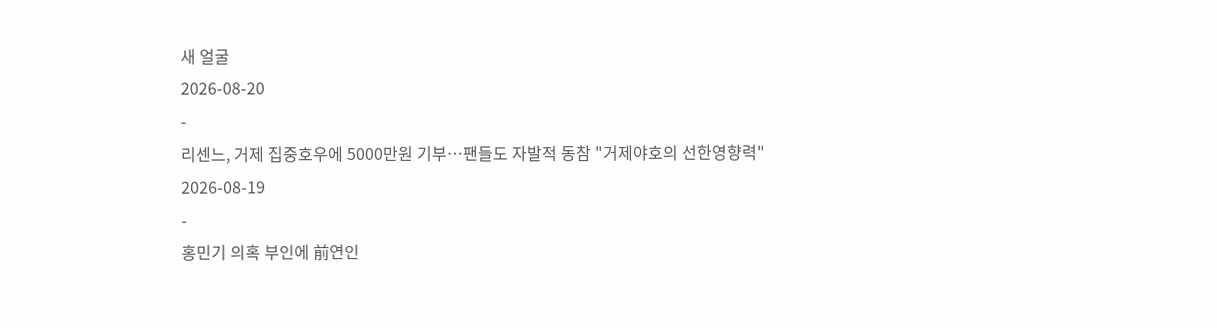새 얼굴
2026-08-20
-
리센느, 거제 집중호우에 5000만원 기부…팬들도 자발적 동참 "거제야호의 선한영향력"
2026-08-19
-
홍민기 의혹 부인에 前연인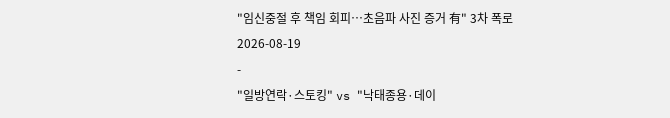"임신중절 후 책임 회피…초음파 사진 증거 有" 3차 폭로
2026-08-19
-
"일방연락·스토킹" vs "낙태종용·데이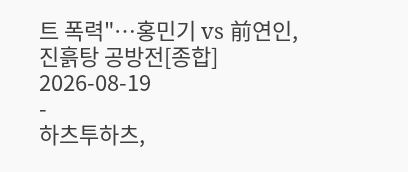트 폭력"…홍민기 vs 前연인, 진흙탕 공방전[종합]
2026-08-19
-
하츠투하츠,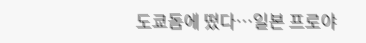도쿄돔에 떴다…일본 프로야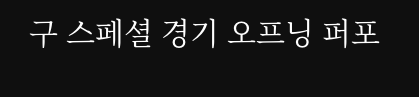구 스페셜 경기 오프닝 퍼포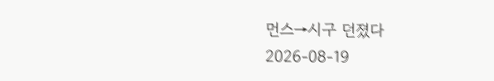먼스→시구 던졌다
2026-08-19